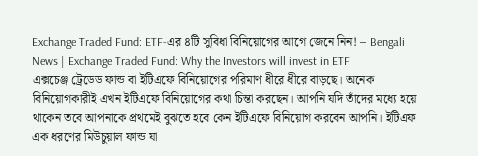Exchange Traded Fund: ETF-এর ৪টি সুবিধা বিনিয়োগের আগে জেনে নিন! – Bengali News | Exchange Traded Fund: Why the Investors will invest in ETF
এক্সচেঞ্জ ট্রেডেড ফান্ড বা ইটিএফে বিনিয়োগের পরিমাণ ধীরে ধীরে বাড়ছে। অনেক বিনিয়োগকারীই এখন ইটিএফে বিনিয়োগের কথা চিন্তা করছেন। আপনি যদি তাঁদের মধ্যে হয়ে থাকেন তবে আপনাকে প্রথমেই বুঝতে হবে কেন ইটিএফে বিনিয়োগ করবেন আপনি। ইটিএফ এক ধরণের মিউচুয়াল ফান্ড যা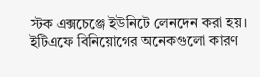স্টক এক্সচেঞ্জে ইউনিটে লেনদেন করা হয়।
ইটিএফে বিনিয়োগের অনেকগুলো কারণ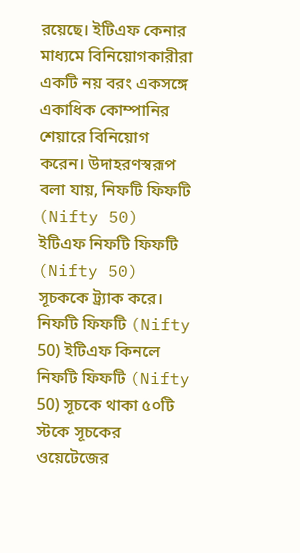রয়েছে। ইটিএফ কেনার মাধ্যমে বিনিয়োগকারীরা একটি নয় বরং একসঙ্গে একাধিক কোম্পানির শেয়ারে বিনিয়োগ করেন। উদাহরণস্বরূপ বলা যায়, নিফটি ফিফটি (Nifty 50) ইটিএফ নিফটি ফিফটি (Nifty 50) সূচককে ট্র্যাক করে। নিফটি ফিফটি (Nifty 50) ইটিএফ কিনলে নিফটি ফিফটি (Nifty 50) সূচকে থাকা ৫০টি স্টকে সূচকের ওয়েটেজের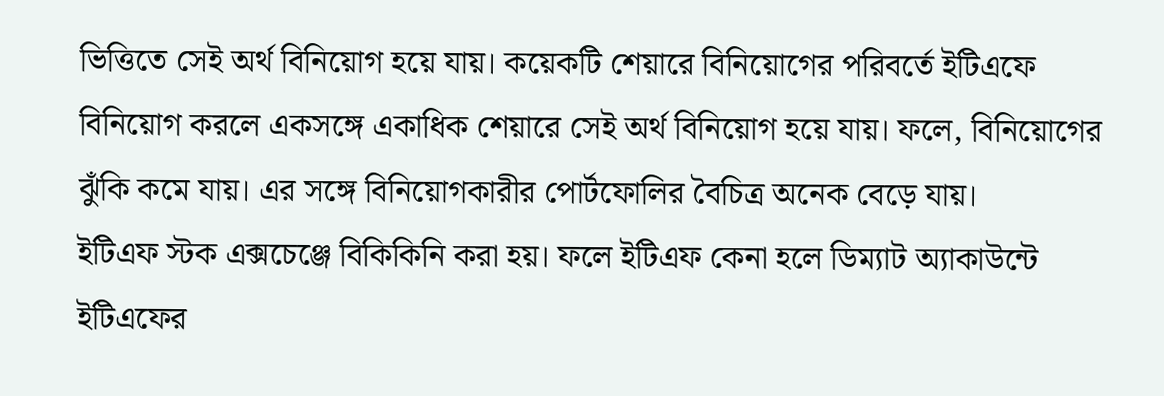ভিত্তিতে সেই অর্থ বিনিয়োগ হয়ে যায়। কয়েকটি শেয়ারে বিনিয়োগের পরিবর্তে ইটিএফে বিনিয়োগ করলে একসঙ্গে একাধিক শেয়ারে সেই অর্থ বিনিয়োগ হয়ে যায়। ফলে, বিনিয়োগের ঝুঁকি কমে যায়। এর সঙ্গে বিনিয়োগকারীর পোর্টফোলির বৈচিত্র অনেক বেড়ে যায়।
ইটিএফ স্টক এক্সচেঞ্জে বিকিকিনি করা হয়। ফলে ইটিএফ কেনা হলে ডিম্যাট অ্যাকাউন্টে ইটিএফের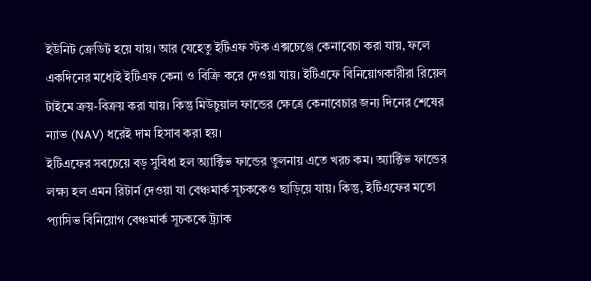ইউনিট ক্রেডিট হয়ে যায়। আর যেহেতু ইটিএফ স্টক এক্সচেঞ্জে কেনাবেচা করা যায়, ফলে একদিনের মধ্যেই ইটিএফ কেনা ও বিক্রি করে দেওয়া যায়। ইটিএফে বিনিয়োগকারীরা রিয়েল টাইমে ক্রয়-বিক্রয় করা যায়। কিন্তু মিউচুয়াল ফান্ডের ক্ষেত্রে কেনাবেচার জন্য দিনের শেষের ন্যাভ (NAV) ধরেই দাম হিসাব করা হয়।
ইটিএফের সবচেয়ে বড় সুবিধা হল অ্যাক্টিভ ফান্ডের তুলনায় এতে খরচ কম। অ্যাক্টিভ ফান্ডের লক্ষ্য হল এমন রিটার্ন দেওয়া যা বেঞ্চমার্ক সূচককেও ছাড়িয়ে যায়। কিন্তু, ইটিএফের মতো প্যাসিভ বিনিয়োগ বেঞ্চমার্ক সূচককে ট্র্যাক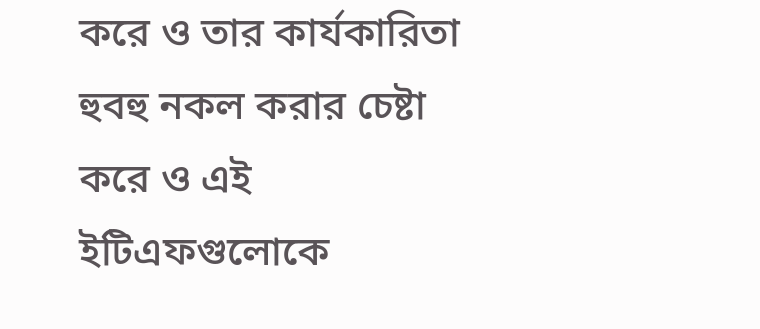করে ও তার কার্যকারিতা হুবহু নকল করার চেষ্টা করে ও এই ইটিএফগুলোকে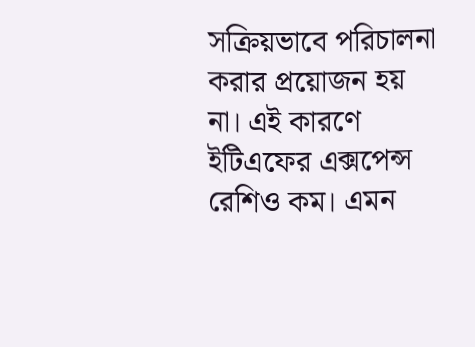সক্রিয়ভাবে পরিচালনা করার প্রয়োজন হয় না। এই কারণে ইটিএফের এক্সপেন্স রেশিও কম। এমন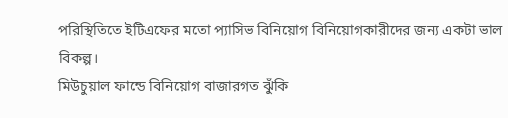পরিস্থিতিতে ইটিএফের মতো প্যাসিভ বিনিয়োগ বিনিয়োগকারীদের জন্য একটা ভাল বিকল্প।
মিউচুয়াল ফান্ডে বিনিয়োগ বাজারগত ঝুঁকি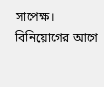সাপেক্ষ। বিনিয়োগের আগে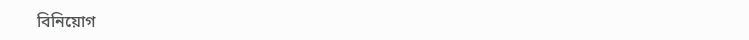বিনিয়োগ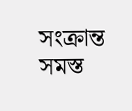সংক্রান্ত সমস্ত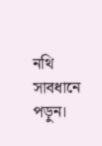নথি সাবধানে পড়ুন।